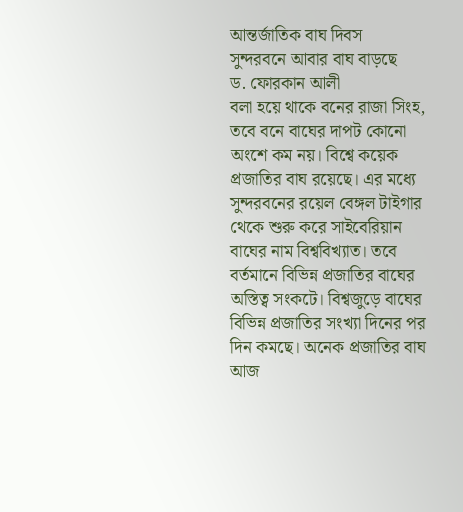আন্তর্জাতিক বাঘ দিবস
সুন্দরবনে আবার বাঘ বাড়ছে
ড. ফোরকান আলী
বলা হয়ে থাকে বনের রাজা সিংহ, তবে বনে বাঘের দাপট কোনো অংশে কম নয়। বিশ্বে কয়েক প্রজাতির বাঘ রয়েছে। এর মধ্যে সুন্দরবনের রয়েল বেঙ্গল টাইগার থেকে শুরু করে সাইবেরিয়ান বাঘের নাম বিশ্ববিখ্যাত। তবে বর্তমানে বিভিন্ন প্রজাতির বাঘের অস্তিত্ব সংকটে। বিশ্বজুড়ে বাঘের বিভিন্ন প্রজাতির সংখ্যা দিনের পর দিন কমছে। অনেক প্রজাতির বাঘ আজ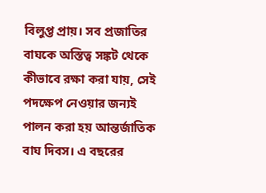বিলুপ্ত প্রায়। সব প্রজাতির বাঘকে অস্তিত্ব সঙ্কট থেকে কীভাবে রক্ষা করা যায়, সেই পদক্ষেপ নেওয়ার জন্যই পালন করা হয় আন্তর্জাতিক বাঘ দিবস। এ বছরের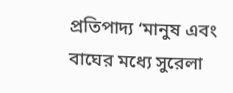প্রতিপাদ্য ‘মানুষ এবং বাঘের মধ্যে সুরেলা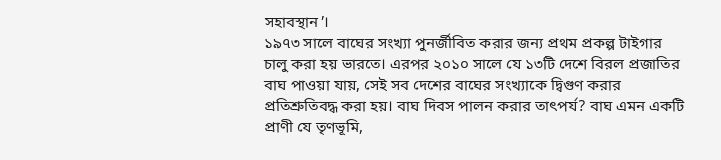সহাবস্থান’।
১৯৭৩ সালে বাঘের সংখ্যা পুনর্জীবিত করার জন্য প্রথম প্রকল্প টাইগার চালু করা হয় ভারতে। এরপর ২০১০ সালে যে ১৩টি দেশে বিরল প্রজাতির বাঘ পাওয়া যায়, সেই সব দেশের বাঘের সংখ্যাকে দ্বিগুণ করার প্রতিশ্রুতিবদ্ধ করা হয়। বাঘ দিবস পালন করার তাৎপর্য? বাঘ এমন একটি প্রাণী যে তৃণভূমি,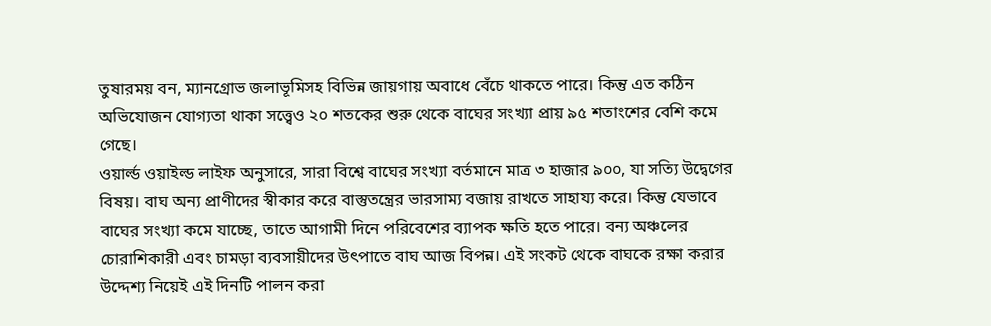তুষারময় বন, ম্যানগ্রোভ জলাভূমিসহ বিভিন্ন জায়গায় অবাধে বেঁচে থাকতে পারে। কিন্তু এত কঠিন অভিযোজন যোগ্যতা থাকা সত্ত্বেও ২০ শতকের শুরু থেকে বাঘের সংখ্যা প্রায় ৯৫ শতাংশের বেশি কমে গেছে।
ওয়ার্ল্ড ওয়াইল্ড লাইফ অনুসারে, সারা বিশ্বে বাঘের সংখ্যা বর্তমানে মাত্র ৩ হাজার ৯০০, যা সত্যি উদ্বেগের বিষয়। বাঘ অন্য প্রাণীদের স্বীকার করে বাস্তুতন্ত্রের ভারসাম্য বজায় রাখতে সাহায্য করে। কিন্তু যেভাবে বাঘের সংখ্যা কমে যাচ্ছে, তাতে আগামী দিনে পরিবেশের ব্যাপক ক্ষতি হতে পারে। বন্য অঞ্চলের চোরাশিকারী এবং চামড়া ব্যবসায়ীদের উৎপাতে বাঘ আজ বিপন্ন। এই সংকট থেকে বাঘকে রক্ষা করার উদ্দেশ্য নিয়েই এই দিনটি পালন করা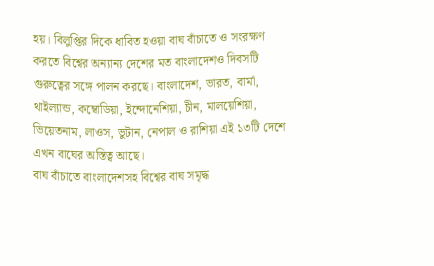হয়। বিলুপ্তির দিকে ধাবিত হওয়া বাঘ বাঁচাতে ও সংরক্ষণ করতে বিশ্বের অন্যান্য দেশের মত বাংলাদেশও দিবসটি গুরুত্বের সঙ্গে পালন করছে। বাংলাদেশ, ভারত, বার্মা, থাইল্যান্ড, কম্বোডিয়া, ইন্দোনেশিয়া, চীন, মালয়েশিয়া, ভিয়েতনাম, লাওস, ভুটান, নেপাল ও রাশিয়া এই ১৩টি দেশে এখন বাঘের অস্তিত্ব আছে।
বাঘ বাঁচাতে বাংলাদেশসহ বিশ্বের বাঘ সমৃদ্ধ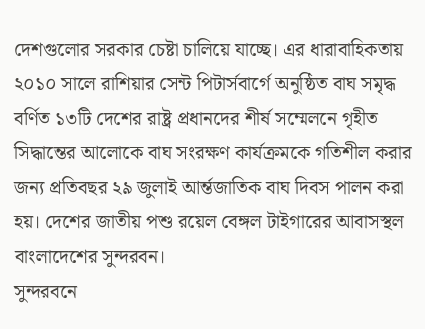দেশগুলোর সরকার চেষ্টা চালিয়ে যাচ্ছে। এর ধারাবাহিকতায় ২০১০ সালে রাশিয়ার সেন্ট পিটার্সবার্গে অনুষ্ঠিত বাঘ সমৃদ্ধ বর্ণিত ১৩টি দেশের রাষ্ট্র প্রধানদের শীর্ষ সম্মেলনে গৃহীত সিদ্ধান্তের আলোকে বাঘ সংরক্ষণ কার্যক্রমকে গতিশীল করার জন্য প্রতিবছর ২৯ জুলাই আর্ন্তজাতিক বাঘ দিবস পালন করা হয়। দেশের জাতীয় পশু রয়েল বেঙ্গল টাইগারের আবাসস্থল বাংলাদেশের সুন্দরবন।
সুন্দরবনে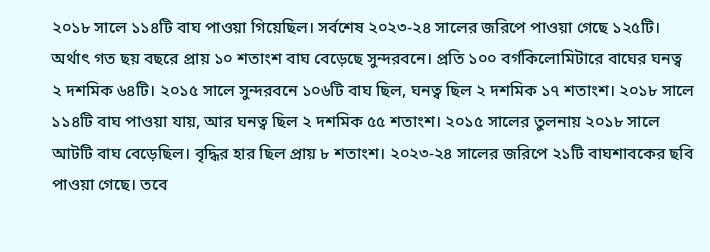২০১৮ সালে ১১৪টি বাঘ পাওয়া গিয়েছিল। সর্বশেষ ২০২৩-২৪ সালের জরিপে পাওয়া গেছে ১২৫টি। অর্থাৎ গত ছয় বছরে প্রায় ১০ শতাংশ বাঘ বেড়েছে সুন্দরবনে। প্রতি ১০০ বর্গকিলোমিটারে বাঘের ঘনত্ব ২ দশমিক ৬৪টি। ২০১৫ সালে সুন্দরবনে ১০৬টি বাঘ ছিল, ঘনত্ব ছিল ২ দশমিক ১৭ শতাংশ। ২০১৮ সালে ১১৪টি বাঘ পাওয়া যায়, আর ঘনত্ব ছিল ২ দশমিক ৫৫ শতাংশ। ২০১৫ সালের তুলনায় ২০১৮ সালে আটটি বাঘ বেড়েছিল। বৃদ্ধির হার ছিল প্রায় ৮ শতাংশ। ২০২৩-২৪ সালের জরিপে ২১টি বাঘশাবকের ছবি পাওয়া গেছে। তবে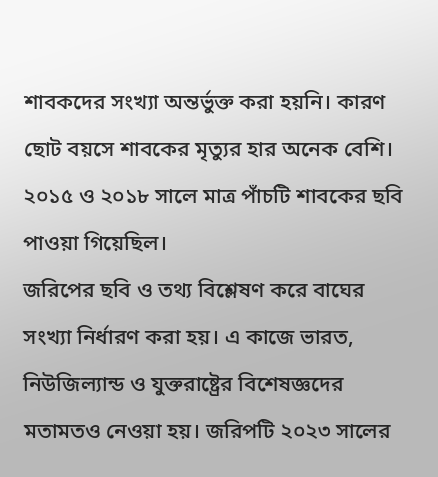শাবকদের সংখ্যা অন্তর্ভুক্ত করা হয়নি। কারণ ছোট বয়সে শাবকের মৃত্যুর হার অনেক বেশি। ২০১৫ ও ২০১৮ সালে মাত্র পাঁচটি শাবকের ছবি পাওয়া গিয়েছিল।
জরিপের ছবি ও তথ্য বিশ্লেষণ করে বাঘের সংখ্যা নির্ধারণ করা হয়। এ কাজে ভারত, নিউজিল্যান্ড ও যুক্তরাষ্ট্রের বিশেষজ্ঞদের মতামতও নেওয়া হয়। জরিপটি ২০২৩ সালের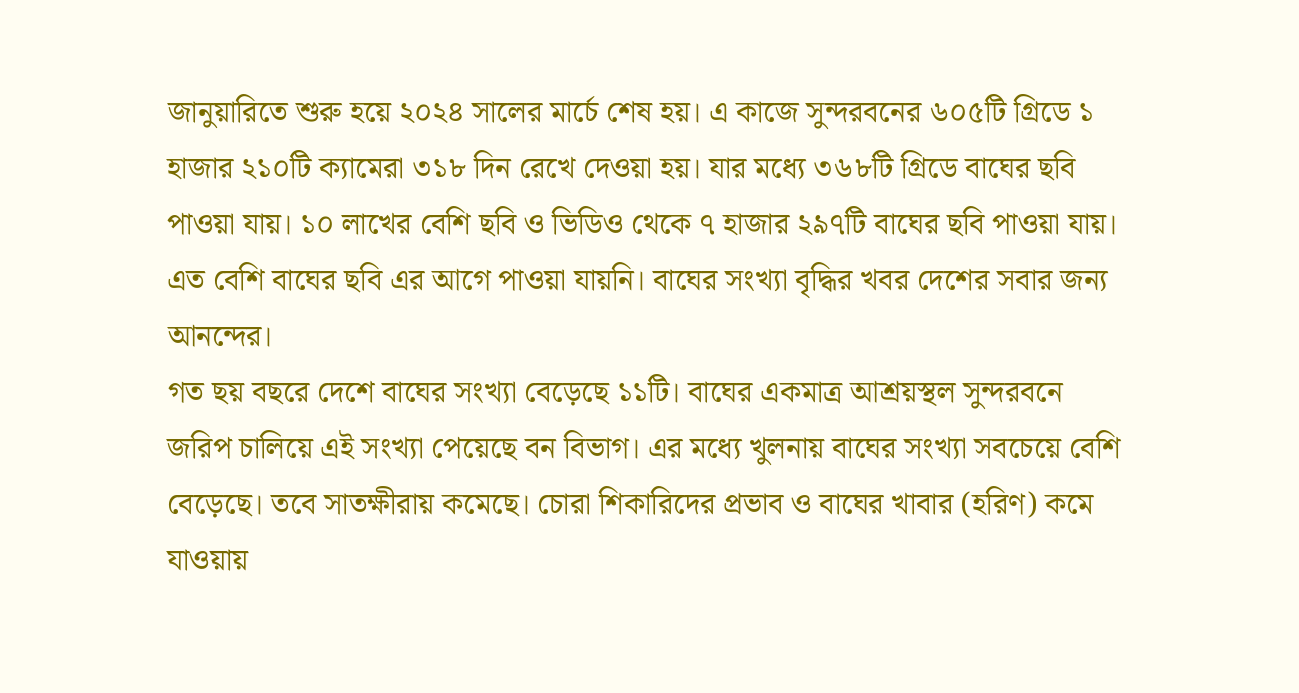জানুয়ারিতে শুরু হয়ে ২০২৪ সালের মার্চে শেষ হয়। এ কাজে সুন্দরবনের ৬০৫টি গ্রিডে ১ হাজার ২১০টি ক্যামেরা ৩১৮ দিন রেখে দেওয়া হয়। যার মধ্যে ৩৬৮টি গ্রিডে বাঘের ছবি পাওয়া যায়। ১০ লাখের বেশি ছবি ও ভিডিও থেকে ৭ হাজার ২৯৭টি বাঘের ছবি পাওয়া যায়। এত বেশি বাঘের ছবি এর আগে পাওয়া যায়নি। বাঘের সংখ্যা বৃদ্ধির খবর দেশের সবার জন্য আনন্দের।
গত ছয় বছরে দেশে বাঘের সংখ্যা বেড়েছে ১১টি। বাঘের একমাত্র আশ্রয়স্থল সুন্দরবনে জরিপ চালিয়ে এই সংখ্যা পেয়েছে বন বিভাগ। এর মধ্যে খুলনায় বাঘের সংখ্যা সবচেয়ে বেশি বেড়েছে। তবে সাতক্ষীরায় কমেছে। চোরা শিকারিদের প্রভাব ও বাঘের খাবার (হরিণ) কমে যাওয়ায়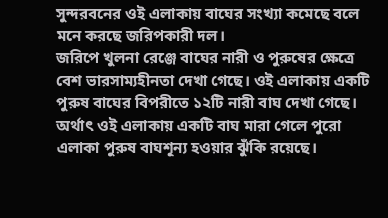সুন্দরবনের ওই এলাকায় বাঘের সংখ্যা কমেছে বলে মনে করছে জরিপকারী দল।
জরিপে খুলনা রেঞ্জে বাঘের নারী ও পুরুষের ক্ষেত্রে বেশ ভারসাম্যহীনতা দেখা গেছে। ওই এলাকায় একটি পুরুষ বাঘের বিপরীতে ১২টি নারী বাঘ দেখা গেছে। অর্থাৎ ওই এলাকায় একটি বাঘ মারা গেলে পুরো এলাকা পুরুষ বাঘশূন্য হওয়ার ঝুঁকি রয়েছে।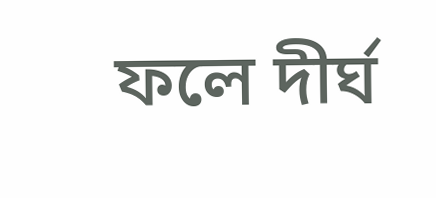ফলে দীর্ঘ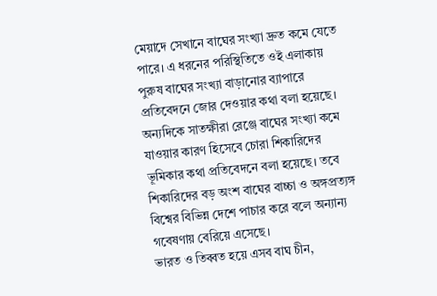মেয়াদে সেখানে বাঘের সংখ্যা দ্রুত কমে যেতে পারে। এ ধরনের পরিস্থিতিতে ওই এলাকায় পুরুষ বাঘের সংখ্যা বাড়ানোর ব্যাপারে প্রতিবেদনে জোর দেওয়ার কথা বলা হয়েছে। অন্যদিকে সাতক্ষীরা রেঞ্জে বাঘের সংখ্যা কমে যাওয়ার কারণ হিসেবে চোরা শিকারিদের ভূমিকার কথা প্রতিবেদনে বলা হয়েছে। তবে শিকারিদের বড় অংশ বাঘের বাচ্চা ও অঙ্গপ্রত্যঙ্গ বিশ্বের বিভিন্ন দেশে পাচার করে বলে অন্যান্য গবেষণায় বেরিয়ে এসেছে।
ভারত ও তিব্বত হয়ে এসব বাঘ চীন,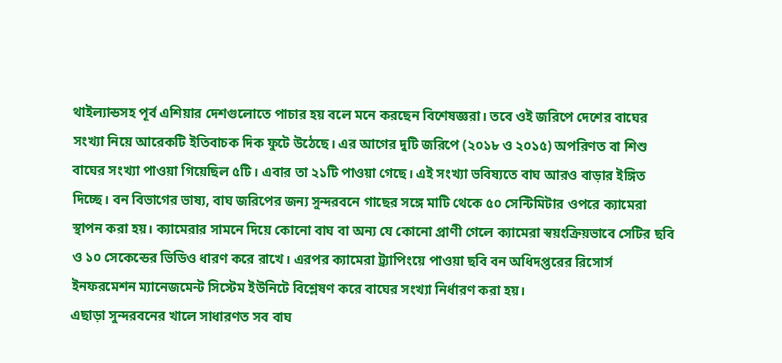থাইল্যান্ডসহ পূর্ব এশিয়ার দেশগুলোতে পাচার হয় বলে মনে করছেন বিশেষজ্ঞরা। তবে ওই জরিপে দেশের বাঘের সংখ্যা নিয়ে আরেকটি ইতিবাচক দিক ফুটে উঠেছে। এর আগের দুটি জরিপে (২০১৮ ও ২০১৫) অপরিণত বা শিশু বাঘের সংখ্যা পাওয়া গিয়েছিল ৫টি। এবার তা ২১টি পাওয়া গেছে। এই সংখ্যা ভবিষ্যতে বাঘ আরও বাড়ার ইঙ্গিত দিচ্ছে। বন বিভাগের ভাষ্য, বাঘ জরিপের জন্য সুন্দরবনে গাছের সঙ্গে মাটি থেকে ৫০ সেন্টিমিটার ওপরে ক্যামেরা স্থাপন করা হয়। ক্যামেরার সামনে দিয়ে কোনো বাঘ বা অন্য যে কোনো প্রাণী গেলে ক্যামেরা স্বয়ংক্রিয়ভাবে সেটির ছবি ও ১০ সেকেন্ডের ভিডিও ধারণ করে রাখে। এরপর ক্যামেরা ট্র্যাপিংয়ে পাওয়া ছবি বন অধিদপ্তরের রিসোর্স ইনফরমেশন ম্যানেজমেন্ট সিস্টেম ইউনিটে বিশ্লেষণ করে বাঘের সংখ্যা নির্ধারণ করা হয়।
এছাড়া সুন্দরবনের খালে সাধারণত সব বাঘ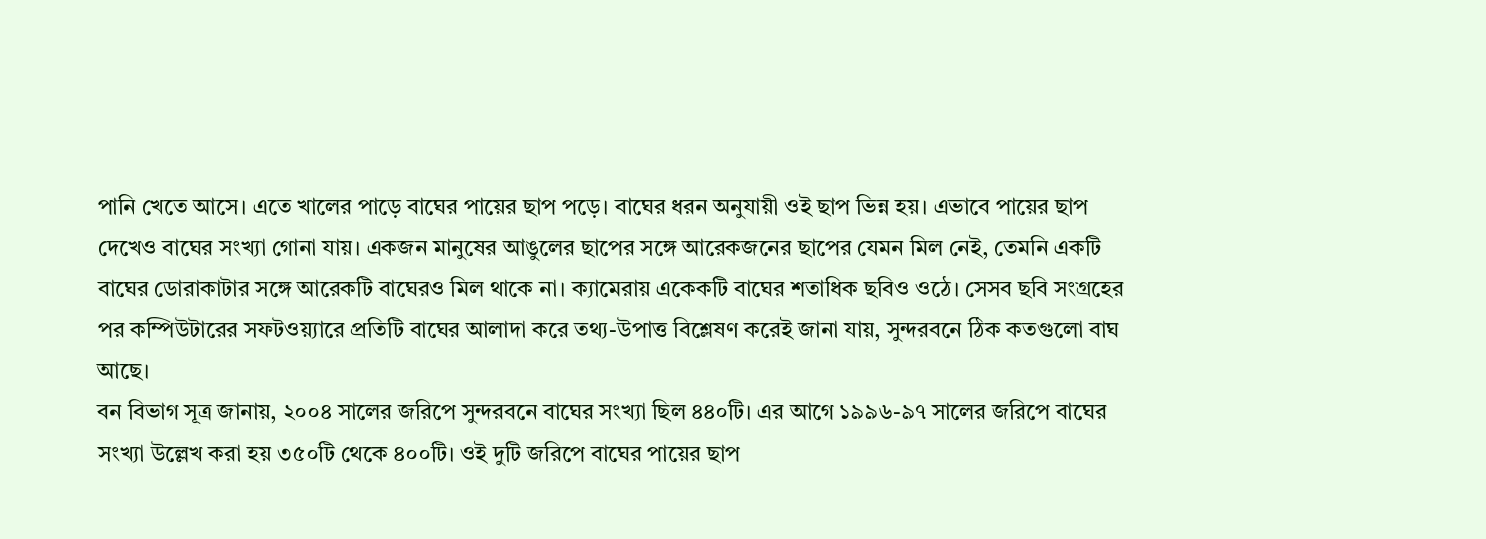পানি খেতে আসে। এতে খালের পাড়ে বাঘের পায়ের ছাপ পড়ে। বাঘের ধরন অনুযায়ী ওই ছাপ ভিন্ন হয়। এভাবে পায়ের ছাপ দেখেও বাঘের সংখ্যা গোনা যায়। একজন মানুষের আঙুলের ছাপের সঙ্গে আরেকজনের ছাপের যেমন মিল নেই, তেমনি একটি বাঘের ডোরাকাটার সঙ্গে আরেকটি বাঘেরও মিল থাকে না। ক্যামেরায় একেকটি বাঘের শতাধিক ছবিও ওঠে। সেসব ছবি সংগ্রহের পর কম্পিউটারের সফটওয়্যারে প্রতিটি বাঘের আলাদা করে তথ্য-উপাত্ত বিশ্লেষণ করেই জানা যায়, সুন্দরবনে ঠিক কতগুলো বাঘ আছে।
বন বিভাগ সূত্র জানায়, ২০০৪ সালের জরিপে সুন্দরবনে বাঘের সংখ্যা ছিল ৪৪০টি। এর আগে ১৯৯৬-৯৭ সালের জরিপে বাঘের সংখ্যা উল্লেখ করা হয় ৩৫০টি থেকে ৪০০টি। ওই দুটি জরিপে বাঘের পায়ের ছাপ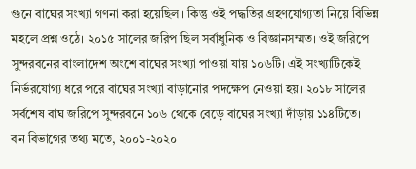গুনে বাঘের সংখ্যা গণনা করা হয়েছিল। কিন্তু ওই পদ্ধতির গ্রহণযোগ্যতা নিয়ে বিভিন্ন মহলে প্রশ্ন ওঠে। ২০১৫ সালের জরিপ ছিল সর্বাধুনিক ও বিজ্ঞানসম্মত। ওই জরিপে সুন্দরবনের বাংলাদেশ অংশে বাঘের সংখ্যা পাওয়া যায় ১০৬টি। এই সংখ্যাটিকেই নির্ভরযোগ্য ধরে পরে বাঘের সংখ্যা বাড়ানোর পদক্ষেপ নেওয়া হয়। ২০১৮ সালের সর্বশেষ বাঘ জরিপে সুন্দরবনে ১০৬ থেকে বেড়ে বাঘের সংখ্যা দাঁড়ায় ১১৪টিতে।
বন বিভাগের তথ্য মতে, ২০০১-২০২০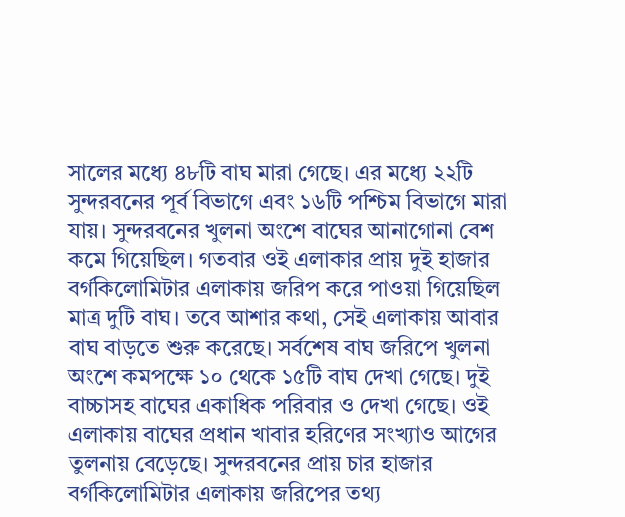সালের মধ্যে ৪৮টি বাঘ মারা গেছে। এর মধ্যে ২২টি সুন্দরবনের পূর্ব বিভাগে এবং ১৬টি পশ্চিম বিভাগে মারা যায়। সুন্দরবনের খুলনা অংশে বাঘের আনাগোনা বেশ কমে গিয়েছিল। গতবার ওই এলাকার প্রায় দুই হাজার বর্গকিলোমিটার এলাকায় জরিপ করে পাওয়া গিয়েছিল মাত্র দুটি বাঘ। তবে আশার কথা, সেই এলাকায় আবার বাঘ বাড়তে শুরু করেছে। সর্বশেষ বাঘ জরিপে খুলনা অংশে কমপক্ষে ১০ থেকে ১৫টি বাঘ দেখা গেছে। দুই বাচ্চাসহ বাঘের একাধিক পরিবার ও দেখা গেছে। ওই এলাকায় বাঘের প্রধান খাবার হরিণের সংখ্যাও আগের তুলনায় বেড়েছে। সুন্দরবনের প্রায় চার হাজার বর্গকিলোমিটার এলাকায় জরিপের তথ্য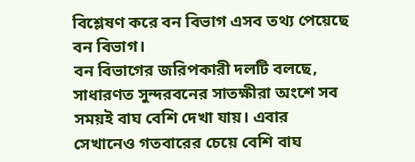বিশ্লেষণ করে বন বিভাগ এসব তথ্য পেয়েছে বন বিভাগ।
বন বিভাগের জরিপকারী দলটি বলছে, সাধারণত সুন্দরবনের সাতক্ষীরা অংশে সব সময়ই বাঘ বেশি দেখা যায়। এবার সেখানেও গতবারের চেয়ে বেশি বাঘ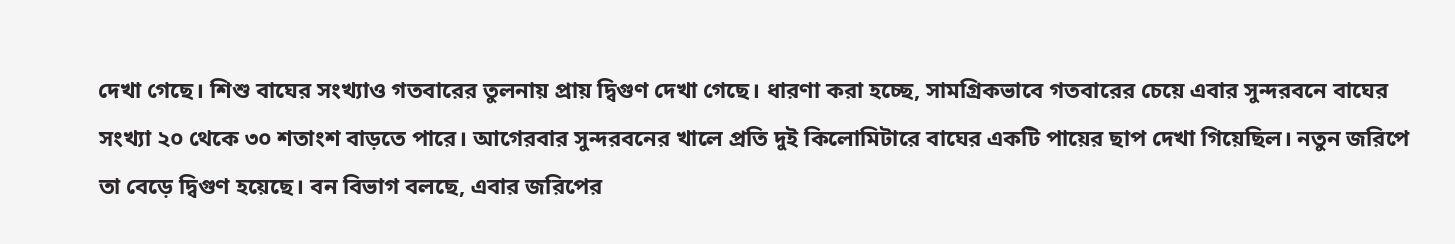দেখা গেছে। শিশু বাঘের সংখ্যাও গতবারের তুলনায় প্রায় দ্বিগুণ দেখা গেছে। ধারণা করা হচ্ছে, সামগ্রিকভাবে গতবারের চেয়ে এবার সুন্দরবনে বাঘের সংখ্যা ২০ থেকে ৩০ শতাংশ বাড়তে পারে। আগেরবার সুন্দরবনের খালে প্রতি দুই কিলোমিটারে বাঘের একটি পায়ের ছাপ দেখা গিয়েছিল। নতুন জরিপে তা বেড়ে দ্বিগুণ হয়েছে। বন বিভাগ বলছে, এবার জরিপের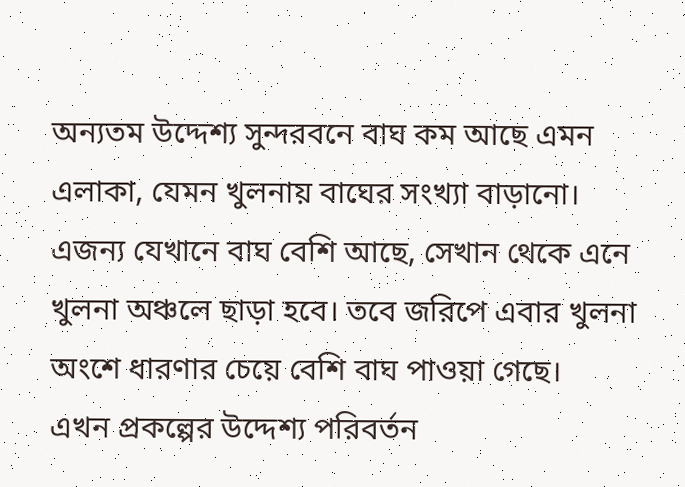অন্যতম উদ্দেশ্য সুন্দরবনে বাঘ কম আছে এমন এলাকা, যেমন খুলনায় বাঘের সংখ্যা বাড়ানো। এজন্য যেখানে বাঘ বেশি আছে, সেখান থেকে এনে খুলনা অঞ্চলে ছাড়া হবে। তবে জরিপে এবার খুলনা অংশে ধারণার চেয়ে বেশি বাঘ পাওয়া গেছে।
এখন প্রকল্পের উদ্দেশ্য পরিবর্তন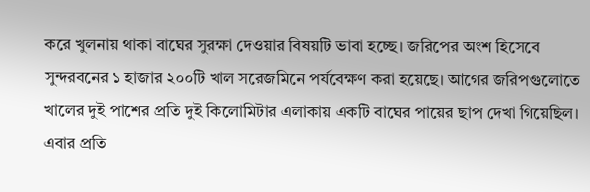করে খুলনায় থাকা বাঘের সুরক্ষা দেওয়ার বিষয়টি ভাবা হচ্ছে। জরিপের অংশ হিসেবে সুন্দরবনের ১ হাজার ২০০টি খাল সরেজমিনে পর্যবেক্ষণ করা হয়েছে। আগের জরিপগুলোতে খালের দুই পাশের প্রতি দুই কিলোমিটার এলাকায় একটি বাঘের পায়ের ছাপ দেখা গিয়েছিল। এবার প্রতি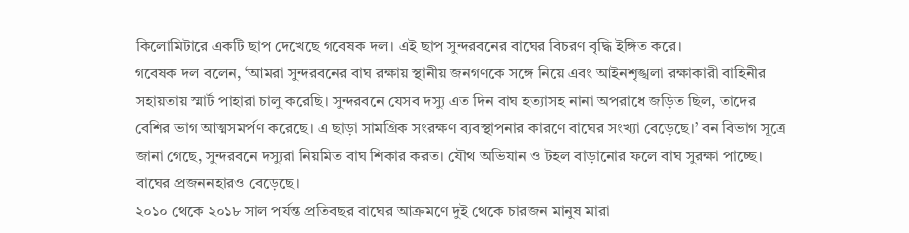কিলোমিটারে একটি ছাপ দেখেছে গবেষক দল। এই ছাপ সুন্দরবনের বাঘের বিচরণ বৃদ্ধি ইঙ্গিত করে।
গবেষক দল বলেন, ‘আমরা সুন্দরবনের বাঘ রক্ষায় স্থানীয় জনগণকে সঙ্গে নিয়ে এবং আইনশৃঙ্খলা রক্ষাকারী বাহিনীর সহায়তায় স্মার্ট পাহারা চালু করেছি। সুন্দরবনে যেসব দস্যু এত দিন বাঘ হত্যাসহ নানা অপরাধে জড়িত ছিল, তাদের বেশির ভাগ আত্মসমর্পণ করেছে। এ ছাড়া সামগ্রিক সংরক্ষণ ব্যবস্থাপনার কারণে বাঘের সংখ্যা বেড়েছে।’ বন বিভাগ সূত্রে জানা গেছে, সুন্দরবনে দস্যুরা নিয়মিত বাঘ শিকার করত। যৌথ অভিযান ও টহল বাড়ানোর ফলে বাঘ সুরক্ষা পাচ্ছে। বাঘের প্রজননহারও বেড়েছে।
২০১০ থেকে ২০১৮ সাল পর্যন্ত প্রতিবছর বাঘের আক্রমণে দুই থেকে চারজন মানুষ মারা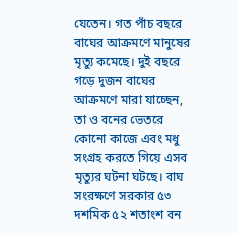যেতেন। গত পাঁচ বছরে বাঘের আক্রমণে মানুষের মৃত্যু কমেছে। দুই বছরে গড়ে দুজন বাঘের আক্রমণে মারা যাচ্ছেন, তা ও বনের ভেতরে কোনো কাজে এবং মধু সংগ্রহ করতে গিয়ে এসব মৃত্যুর ঘটনা ঘটছে। বাঘ সংরক্ষণে সরকার ৫৩ দশমিক ৫২ শতাংশ বন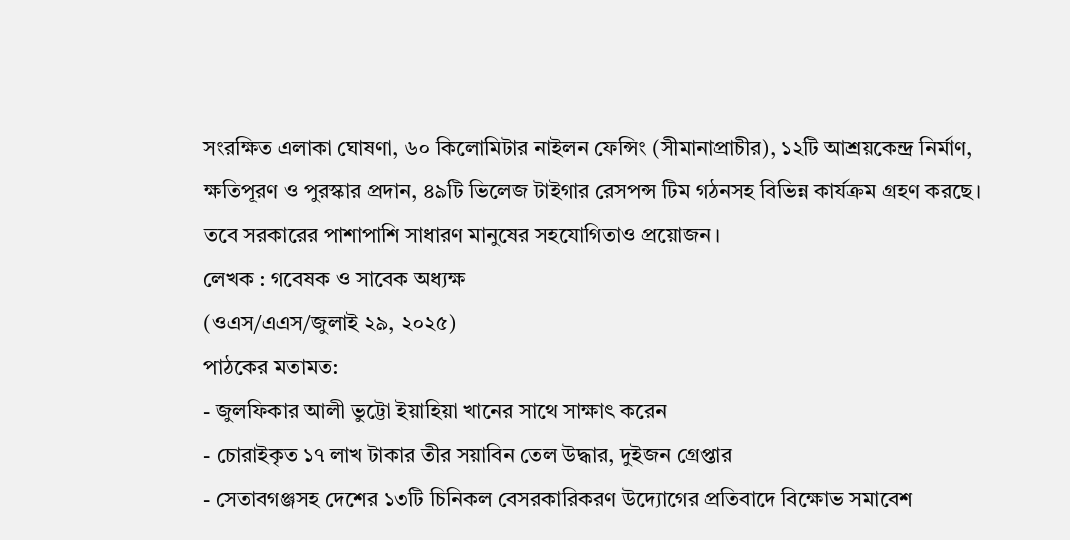সংরক্ষিত এলাকা ঘোষণা, ৬০ কিলোমিটার নাইলন ফেন্সিং (সীমানাপ্রাচীর), ১২টি আশ্রয়কেন্দ্র নির্মাণ, ক্ষতিপূরণ ও পুরস্কার প্রদান, ৪৯টি ভিলেজ টাইগার রেসপন্স টিম গঠনসহ বিভিন্ন কার্যক্রম গ্রহণ করছে। তবে সরকারের পাশাপাশি সাধারণ মানুষের সহযোগিতাও প্রয়োজন।
লেখক : গবেষক ও সাবেক অধ্যক্ষ
(ওএস/এএস/জুলাই ২৯, ২০২৫)
পাঠকের মতামত:
- জুলফিকার আলী ভুট্টো ইয়াহিয়া খানের সাথে সাক্ষাৎ করেন
- চোরাইকৃত ১৭ লাখ টাকার তীর সয়াবিন তেল উদ্ধার, দুইজন গ্রেপ্তার
- সেতাবগঞ্জসহ দেশের ১৩টি চিনিকল বেসরকারিকরণ উদ্যোগের প্রতিবাদে বিক্ষোভ সমাবেশ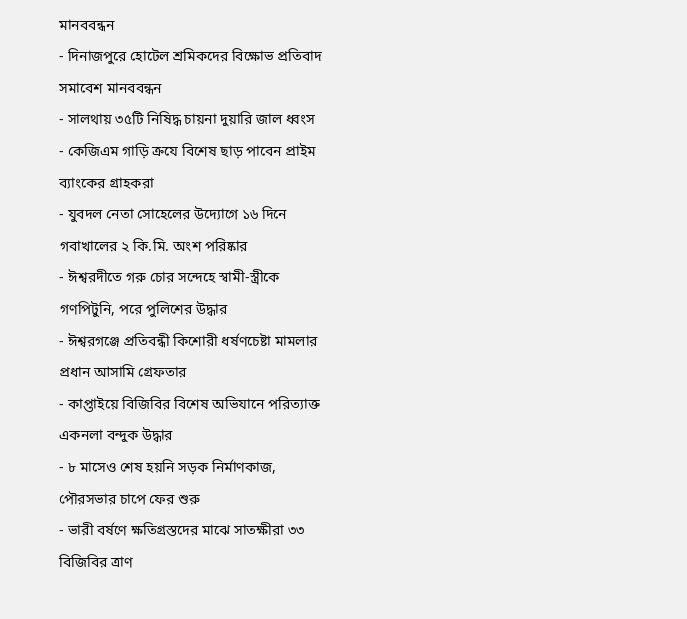মানববন্ধন
- দিনাজপুরে হোটেল শ্রমিকদের বিক্ষোভ প্রতিবাদ সমাবেশ মানববন্ধন
- সালথায় ৩৫টি নিষিদ্ধ চায়না দুয়ারি জাল ধ্বংস
- কেজিএম গাড়ি ক্রযে বিশেষ ছাড় পাবেন প্রাইম ব্যাংকের গ্রাহকরা
- যুবদল নেতা সোহেলের উদ্যোগে ১৬ দিনে গবাখালের ২ কি.মি. অংশ পরিষ্কার
- ঈশ্বরদীতে গরু চোর সন্দেহে স্বামী-স্ত্রীকে গণপিটুনি, পরে পুলিশের উদ্ধার
- ঈশ্বরগঞ্জে প্রতিবন্ধী কিশোরী ধর্ষণচেষ্টা মামলার প্রধান আসামি গ্রেফতার
- কাপ্তাইয়ে বিজিবির বিশেষ অভিযানে পরিত্যাক্ত একনলা বন্দুক উদ্ধার
- ৮ মাসেও শেষ হয়নি সড়ক নির্মাণকাজ, পৌরসভার চাপে ফের শুরু
- ভারী বর্ষণে ক্ষতিগ্রস্তদের মাঝে সাতক্ষীরা ৩৩ বিজিবির ত্রাণ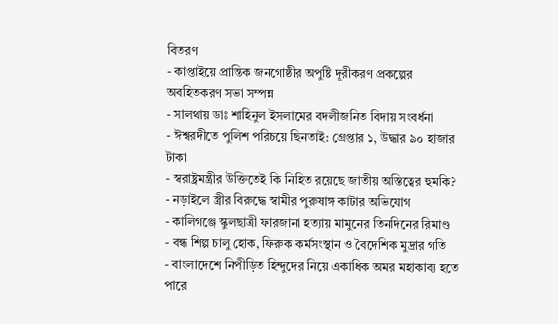বিতরণ
- কাপ্তাইয়ে প্রান্তিক জনগোষ্ঠীর অপুষ্টি দূরীকরণ প্রকল্পের অবহিতকরণ সভা সম্পন্ন
- সালথায় ডাঃ শাহিনুল ইসলামের বদলীজনিত বিদায় সংবর্ধনা
- ঈশ্বরদীতে পুলিশ পরিচয়ে ছিনতাই: গ্রেপ্তার ১, উদ্ধার ৯০ হাজার টাকা
- স্বরাষ্ট্রমন্ত্রীর উক্তিতেই কি নিহিত রয়েছে জাতীয় অস্তিত্বের হুমকি?
- নড়াইলে স্ত্রীর বিরুদ্ধে স্বামীর পুরুষাঙ্গ কাটার অভিযোগ
- কালিগঞ্জে স্কুলছাত্রী ফারজানা হত্যায় মামুনের তিনদিনের রিমাণ্ড
- বন্ধ শিল্প চালু হোক, ফিরুক কর্মসংস্থান ও বৈদেশিক মুদ্রার গতি
- বাংলাদেশে নিপীড়িত হিন্দুদের নিয়ে একাধিক অমর মহাকাব্য হতে পারে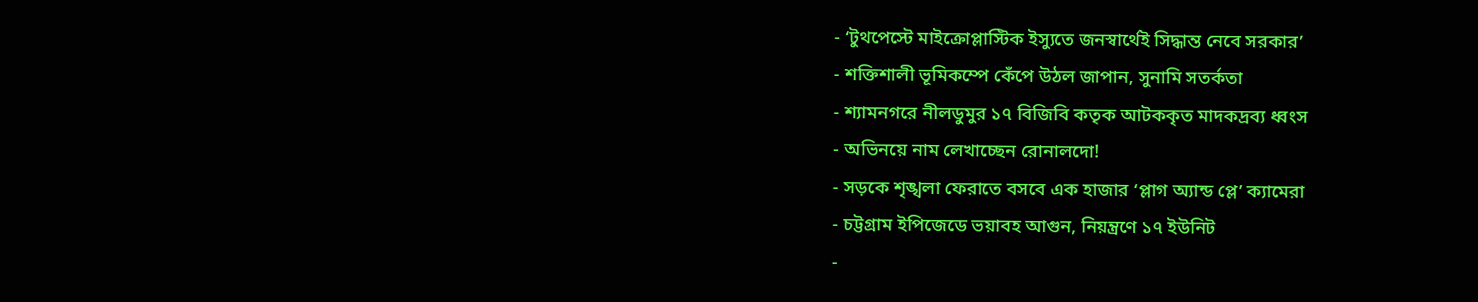- ‘টুথপেস্টে মাইক্রোপ্লাস্টিক ইস্যুতে জনস্বার্থেই সিদ্ধান্ত নেবে সরকার’
- শক্তিশালী ভূমিকম্পে কেঁপে উঠল জাপান, সুনামি সতর্কতা
- শ্যামনগরে নীলডুমুর ১৭ বিজিবি কতৃক আটককৃত মাদকদ্রব্য ধ্বংস
- অভিনয়ে নাম লেখাচ্ছেন রোনালদো!
- সড়কে শৃঙ্খলা ফেরাতে বসবে এক হাজার ‘প্লাগ অ্যান্ড প্লে’ ক্যামেরা
- চট্টগ্রাম ইপিজেডে ভয়াবহ আগুন, নিয়ন্ত্রণে ১৭ ইউনিট
-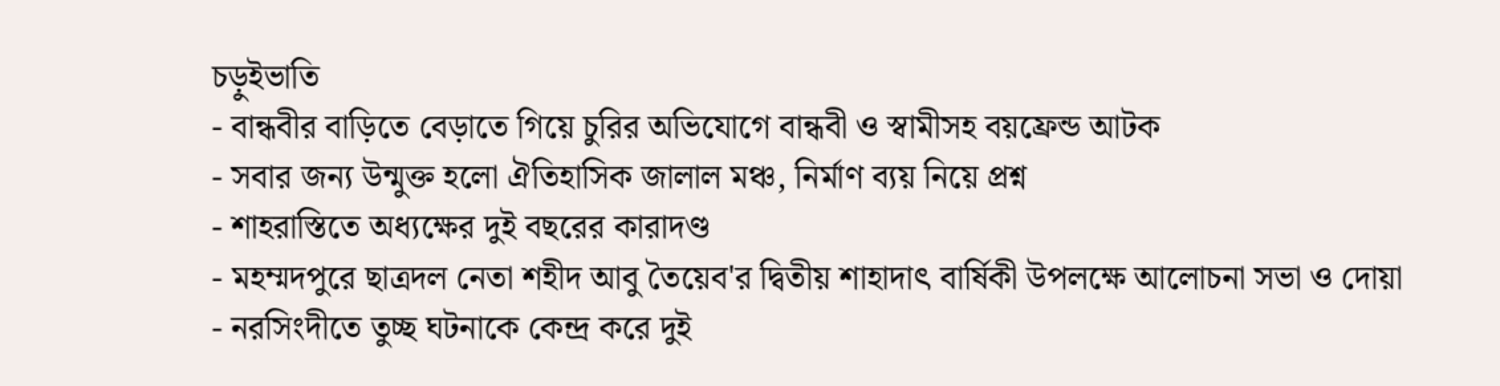চড়ুইভাতি
- বান্ধবীর বাড়িতে বেড়াতে গিয়ে চুরির অভিযোগে বান্ধবী ও স্বামীসহ বয়ফ্রেন্ড আটক
- সবার জন্য উন্মুক্ত হলো ঐতিহাসিক জালাল মঞ্চ, নির্মাণ ব্যয় নিয়ে প্রশ্ন
- শাহরাস্তিতে অধ্যক্ষের দুই বছরের কারাদণ্ড
- মহম্মদপুরে ছাত্রদল নেতা শহীদ আবু তৈয়েব'র দ্বিতীয় শাহাদাৎ বার্ষিকী উপলক্ষে আলোচনা সভা ও দোয়া
- নরসিংদীতে তুচ্ছ ঘটনাকে কেন্দ্র করে দুই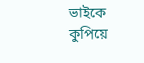ভাইকে কুপিয়ে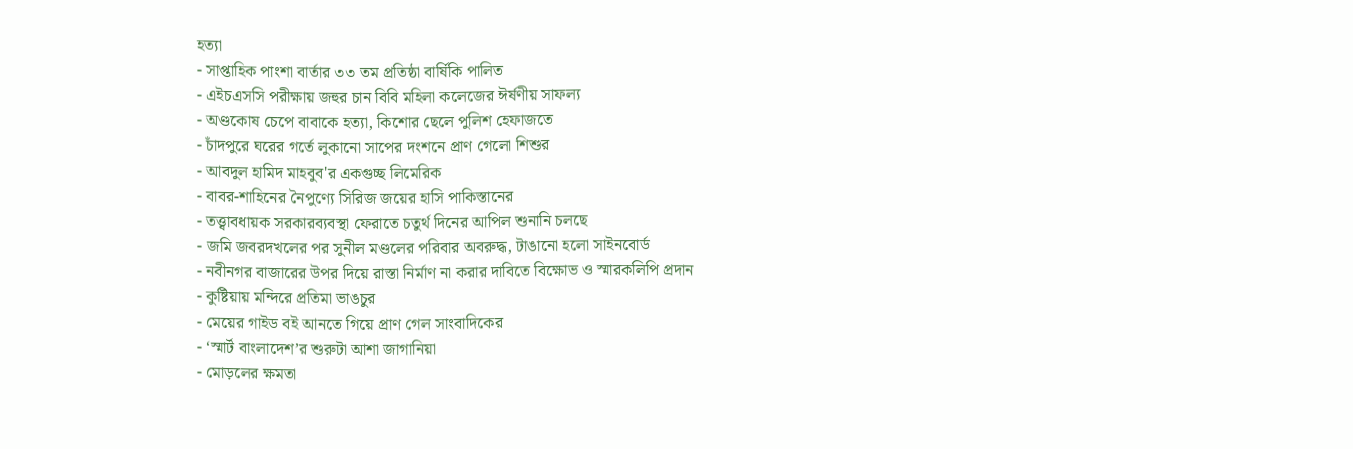হত্যা
- সাপ্তাহিক পাংশা বার্তার ৩৩ তম প্রতিষ্ঠা বার্ষিকি পালিত
- এইচএসসি পরীক্ষায় জহুর চান বিবি মহিলা কলেজের ঈর্ষণীয় সাফল্য
- অণ্ডকোষ চেপে বাবাকে হত্যা, কিশোর ছেলে পুলিশ হেফাজতে
- চাঁদপুরে ঘরের গর্তে লুকানো সাপের দংশনে প্রাণ গেলো শিশুর
- আবদুল হামিদ মাহবুব'র একগুচ্ছ লিমেরিক
- বাবর-শাহিনের নৈপুণ্যে সিরিজ জয়ের হাসি পাকিস্তানের
- তত্ত্বাবধায়ক সরকারব্যবস্থা ফেরাতে চতুর্থ দিনের আপিল শুনানি চলছে
- জমি জবরদখলের পর সুনীল মণ্ডলের পরিবার অবরুদ্ধ, টাঙানো হলো সাইনবোর্ড
- নবীনগর বাজারের উপর দিয়ে রাস্তা নির্মাণ না করার দাবিতে বিক্ষোভ ও স্মারকলিপি প্রদান
- কুষ্টিয়ায় মন্দিরে প্রতিমা ভাঙচুর
- মেয়ের গাইড বই আনতে গিয়ে প্রাণ গেল সাংবাদিকের
- ‘স্মার্ট বাংলাদেশ’র শুরুটা আশা জাগানিয়া
- মোড়লের ক্ষমতা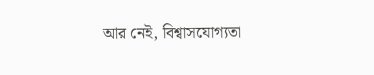আর নেই, বিশ্বাসযোগ্যতা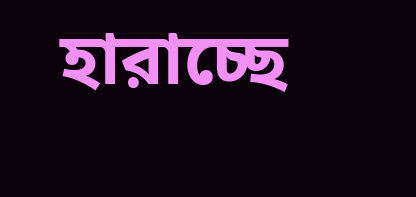হারাচ্ছে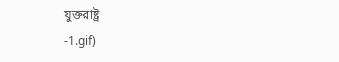যুক্তরাষ্ট্র
-1.gif)